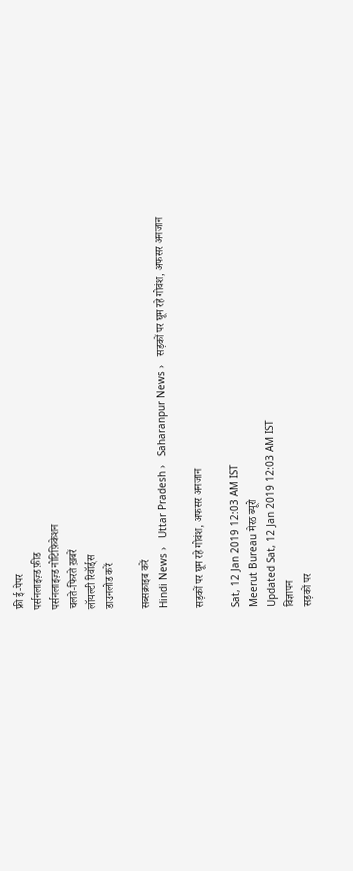फ्री ई-पेपर
पर्सनलाइज़्ड फ़ीड
पर्सनलाइज़्ड नोटिफ़िकेशन
चलते-फिरते ख़बरें
लॉयल्टी रिवॉर्ड्स
डाउनलोड करें

सब्सक्राइब करें
Hindi News ›   Uttar Pradesh ›   Saharanpur News ›   सड़कों पर घूम रहे गोवंश, अफसर अनजान

सड़कों पर घूम रहे गोवंश, अफसर अनजान

Sat, 12 Jan 2019 12:03 AM IST
Meerut Bureau मेरठ ब्यूरो
Updated Sat, 12 Jan 2019 12:03 AM IST
विज्ञापन
सड़कों पर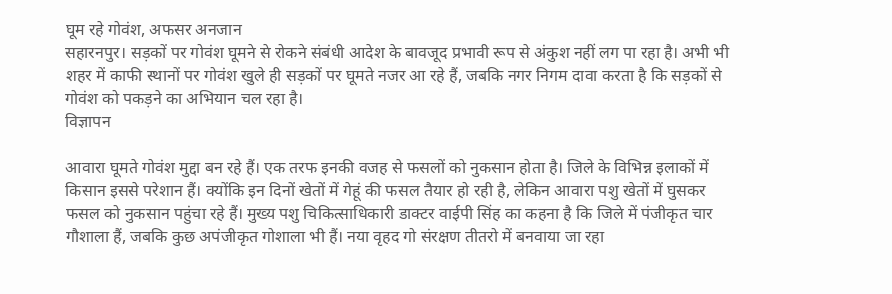घूम रहे गोवंश, अफसर अनजान
सहारनपुर। सड़कों पर गोवंश घूमने से रोकने संबंधी आदेश के बावजूद प्रभावी रूप से अंकुश नहीं लग पा रहा है। अभी भी शहर में काफी स्थानों पर गोवंश खुले ही सड़कों पर घूमते नजर आ रहे हैं, जबकि नगर निगम दावा करता है कि सड़कों से गोवंश को पकड़ने का अभियान चल रहा है।
विज्ञापन

आवारा घूमते गोवंश मुद्दा बन रहे हैं। एक तरफ इनकी वजह से फसलों को नुकसान होता है। जिले के विभिन्न इलाकों में किसान इससे परेशान हैं। क्योंकि इन दिनों खेतों में गेहूं की फसल तैयार हो रही है, लेकिन आवारा पशु खेतों में घुसकर फसल को नुकसान पहुंचा रहे हैं। मुख्य पशु चिकित्साधिकारी डाक्टर वाईपी सिंह का कहना है कि जिले में पंजीकृत चार गौशाला हैं, जबकि कुछ अपंजीकृत गोशाला भी हैं। नया वृहद गो संरक्षण तीतरो में बनवाया जा रहा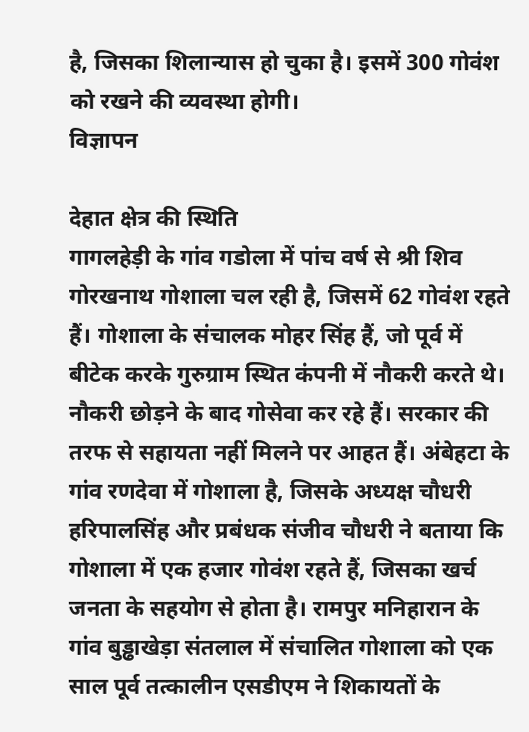है, जिसका शिलान्यास हो चुका है। इसमें 300 गोवंश को रखने की व्यवस्था होगी।
विज्ञापन

देहात क्षेत्र की स्थिति
गागलहेड़ी के गांव गडोला में पांच वर्ष से श्री शिव गोरखनाथ गोशाला चल रही है, जिसमें 62 गोवंश रहते हैं। गोशाला के संचालक मोहर सिंह हैं, जो पूर्व में बीटेक करके गुरुग्राम स्थित कंपनी में नौकरी करते थे। नौकरी छोड़ने के बाद गोसेवा कर रहे हैं। सरकार की तरफ से सहायता नहीं मिलने पर आहत हैं। अंबेहटा के गांव रणदेवा में गोशाला है, जिसके अध्यक्ष चौधरी हरिपालसिंह और प्रबंधक संजीव चौधरी ने बताया कि गोशाला में एक हजार गोवंश रहते हैं, जिसका खर्च जनता के सहयोग से होता है। रामपुर मनिहारान के गांव बुड्ढाखेड़ा संतलाल में संचालित गोशाला को एक साल पूर्व तत्कालीन एसडीएम ने शिकायतों के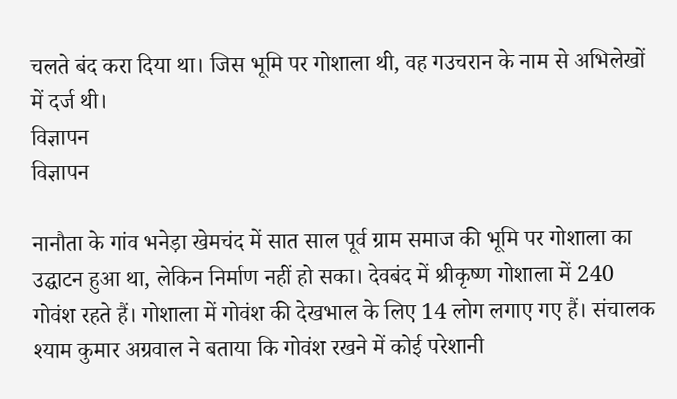चलते बंद करा दिया था। जिस भूमि पर गोशाला थी, वह गउचरान के नाम से अभिलेखों में दर्ज थी।
विज्ञापन
विज्ञापन

नानौता के गांव भनेड़ा खेमचंद में सात साल पूर्व ग्राम समाज की भूमि पर गोशाला का उद्घाटन हुआ था, लेकिन निर्माण नहीं हो सका। देवबंद में श्रीकृष्ण गोशाला में 240 गोवंश रहते हैं। गोशाला में गोवंश की देखभाल के लिए 14 लोग लगाए गए हैं। संचालक श्याम कुमार अग्रवाल ने बताया कि गोवंश रखने में कोई परेशानी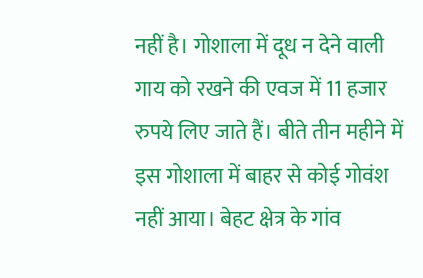नहीं है। गोशाला में दूध न देने वाली गाय को रखने की एवज में 11 हजार रुपये लिए जाते हैं। बीते तीन महीने में इस गोशाला में बाहर से कोई गोवंश नहीं आया। बेहट क्षेत्र के गांव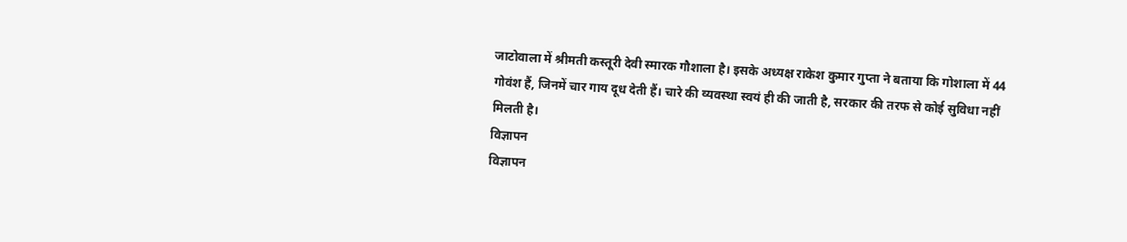जाटोवाला में श्रीमती कस्तूरी देवी स्मारक गौशाला है। इसके अध्यक्ष राकेश कुमार गुप्ता ने बताया कि गोशाला में 44 गोवंश हैं, जिनमें चार गाय दूध देती हैं। चारे की व्यवस्था स्वयं ही की जाती है, सरकार की तरफ से कोई सुविधा नहीं मिलती है।
विज्ञापन
विज्ञापन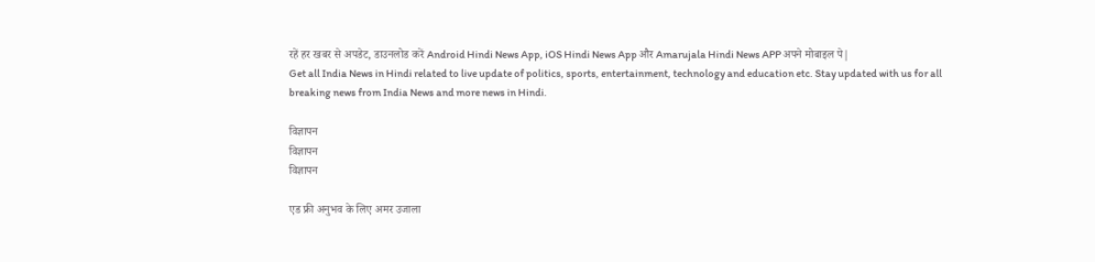रहें हर खबर से अपडेट, डाउनलोड करें Android Hindi News App, iOS Hindi News App और Amarujala Hindi News APP अपने मोबाइल पे|
Get all India News in Hindi related to live update of politics, sports, entertainment, technology and education etc. Stay updated with us for all breaking news from India News and more news in Hindi.

विज्ञापन
विज्ञापन
विज्ञापन

एड फ्री अनुभव के लिए अमर उजाला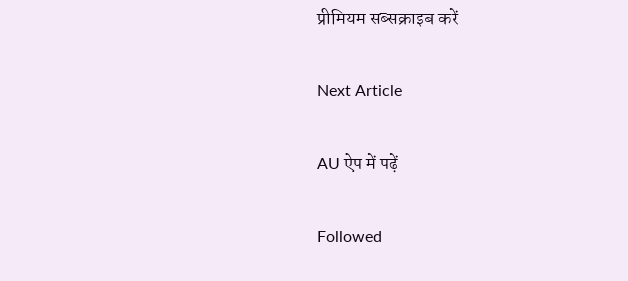प्रीमियम सब्सक्राइब करें

Next Article

AU ऐप में पढ़ें

Followed